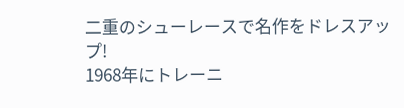二重のシューレースで名作をドレスアップ!
1968年にトレーニ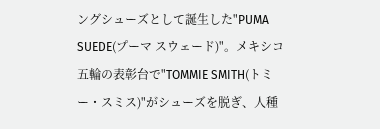ングシューズとして誕生した"PUMA SUEDE(プーマ スウェード)"。メキシコ五輪の表彰台で"TOMMIE SMITH(トミー・スミス)"がシューズを脱ぎ、人種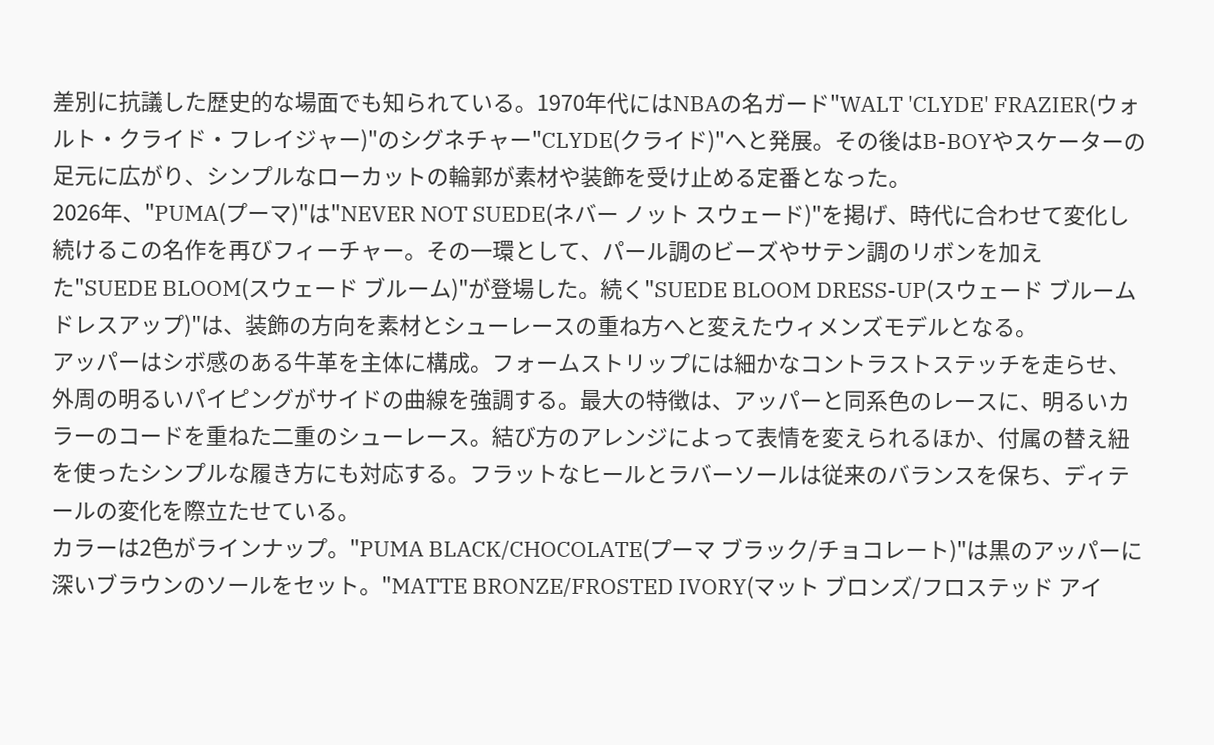差別に抗議した歴史的な場面でも知られている。1970年代にはNBAの名ガード"WALT 'CLYDE' FRAZIER(ウォルト・クライド・フレイジャー)"のシグネチャー"CLYDE(クライド)"へと発展。その後はB-BOYやスケーターの足元に広がり、シンプルなローカットの輪郭が素材や装飾を受け止める定番となった。
2026年、"PUMA(プーマ)"は"NEVER NOT SUEDE(ネバー ノット スウェード)"を掲げ、時代に合わせて変化し続けるこの名作を再びフィーチャー。その一環として、パール調のビーズやサテン調のリボンを加えた"SUEDE BLOOM(スウェード ブルーム)"が登場した。続く"SUEDE BLOOM DRESS-UP(スウェード ブルーム ドレスアップ)"は、装飾の方向を素材とシューレースの重ね方へと変えたウィメンズモデルとなる。
アッパーはシボ感のある牛革を主体に構成。フォームストリップには細かなコントラストステッチを走らせ、外周の明るいパイピングがサイドの曲線を強調する。最大の特徴は、アッパーと同系色のレースに、明るいカラーのコードを重ねた二重のシューレース。結び方のアレンジによって表情を変えられるほか、付属の替え紐を使ったシンプルな履き方にも対応する。フラットなヒールとラバーソールは従来のバランスを保ち、ディテールの変化を際立たせている。
カラーは2色がラインナップ。"PUMA BLACK/CHOCOLATE(プーマ ブラック/チョコレート)"は黒のアッパーに深いブラウンのソールをセット。"MATTE BRONZE/FROSTED IVORY(マット ブロンズ/フロステッド アイ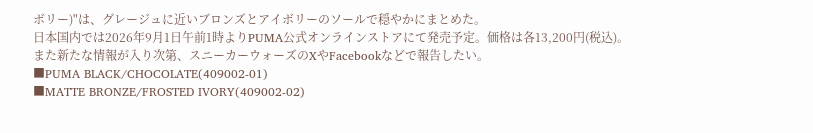ボリー)"は、グレージュに近いブロンズとアイボリーのソールで穏やかにまとめた。
日本国内では2026年9月1日午前1時よりPUMA公式オンラインストアにて発売予定。価格は各13,200円(税込)。また新たな情報が入り次第、スニーカーウォーズのXやFacebookなどで報告したい。
■PUMA BLACK/CHOCOLATE(409002-01)
■MATTE BRONZE/FROSTED IVORY(409002-02)